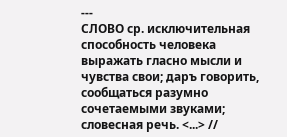---
СЛОВО ср. исключительная способность человека выражать гласно мысли и чувства свои; даръ говорить, сообщаться разумно сочетаемыми звуками; словесная речь. <...> //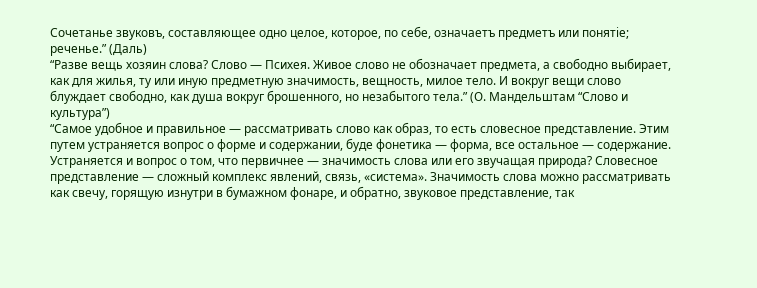Сочетанье звуковъ, составляющее одно целое, которое, по себе, означаетъ предметъ или понятiе; реченье.” (Даль)
“Разве вещь хозяин слова? Слово — Психея. Живое слово не обозначает предмета, а свободно выбирает, как для жилья, ту или иную предметную значимость, вещность, милое тело. И вокруг вещи слово блуждает свободно, как душа вокруг брошенного, но незабытого тела.” (О. Мандельштам “Слово и культура”)
“Самое удобное и правильное — рассматривать слово как образ, то есть словесное представление. Этим путем устраняется вопрос о форме и содержании, буде фонетика — форма, все остальное — содержание. Устраняется и вопрос о том, что первичнее — значимость слова или его звучащая природа? Словесное представление — сложный комплекс явлений, связь, «система». Значимость слова можно рассматривать как свечу, горящую изнутри в бумажном фонаре, и обратно, звуковое представление, так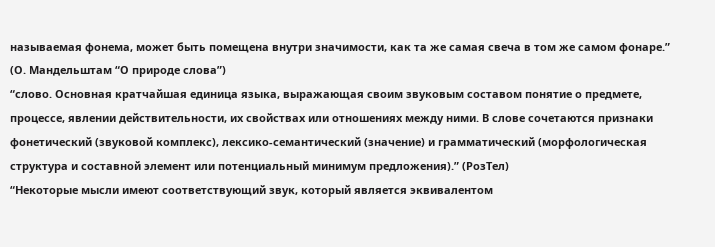называемая фонема, может быть помещена внутри значимости, как та же самая свеча в том же самом фонаре.” (О. Мандельштам “О природе слова”)
“слово. Основная кратчайшая единица языка, выражающая своим звуковым составом понятие о предмете, процессе, явлении действительности, их свойствах или отношениях между ними. В слове сочетаются признаки фонетический (звуковой комплекс), лексико-семантический (значение) и грамматический (морфологическая структура и составной элемент или потенциальный минимум предложения).” (РозТел)
“Некоторые мысли имеют соответствующий звук, который является эквивалентом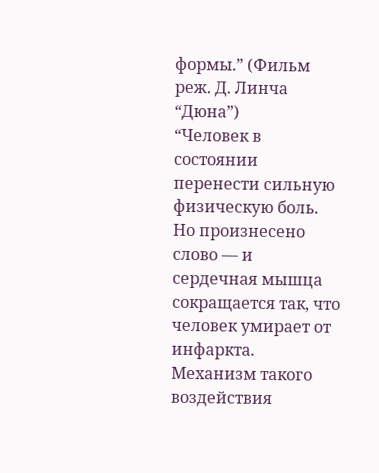формы.” (Фильм реж. Д. Линча “Дюна”)
“Человек в состоянии перенести сильную физическую боль. Но произнесено слово — и сердечная мышца сокращается так, что человек умирает от инфаркта. Механизм такого воздействия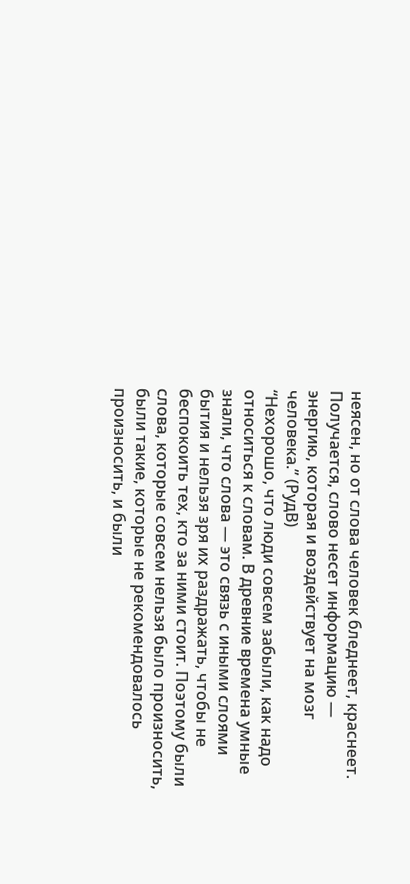неясен, но от слова человек бледнеет, краснеет. Получается, слово несет информацию — энергию, которая и воздействует на мозг человека.” (РудВ)
“Нехорошо, что люди совсем забыли, как надо относиться к словам. В древние времена умные знали, что слова — это связь с иными слоями бытия и нельзя зря их раздражать, чтобы не беспокоить тех, кто за ними стоит. Поэтому были слова, которые совсем нельзя было произносить, были такие, которые не рекомендовалось произносить, и были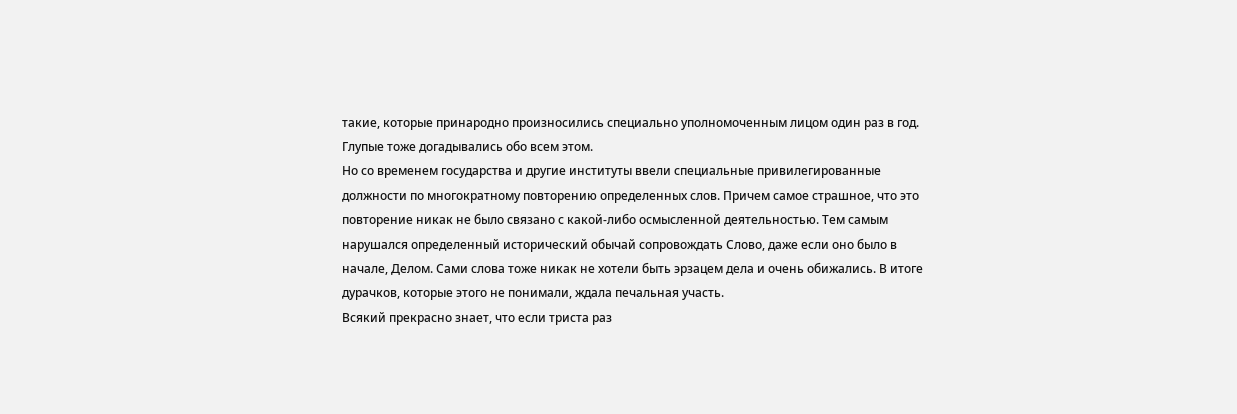такие, которые принародно произносились специально уполномоченным лицом один раз в год. Глупые тоже догадывались обо всем этом.
Но со временем государства и другие институты ввели специальные привилегированные должности по многократному повторению определенных слов. Причем самое страшное, что это повторение никак не было связано с какой-либо осмысленной деятельностью. Тем самым нарушался определенный исторический обычай сопровождать Слово, даже если оно было в начале, Делом. Сами слова тоже никак не хотели быть эрзацем дела и очень обижались. В итоге дурачков, которые этого не понимали, ждала печальная участь.
Всякий прекрасно знает, что если триста раз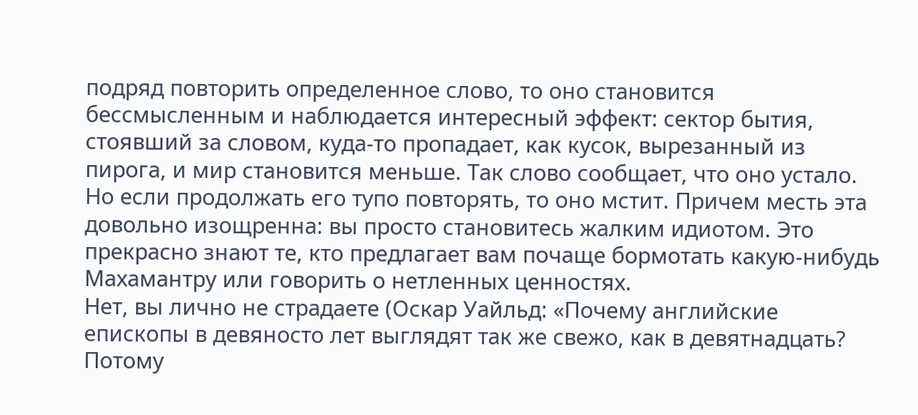подряд повторить определенное слово, то оно становится бессмысленным и наблюдается интересный эффект: сектор бытия, стоявший за словом, куда-то пропадает, как кусок, вырезанный из пирога, и мир становится меньше. Так слово сообщает, что оно устало. Но если продолжать его тупо повторять, то оно мстит. Причем месть эта довольно изощренна: вы просто становитесь жалким идиотом. Это прекрасно знают те, кто предлагает вам почаще бормотать какую-нибудь Махамантру или говорить о нетленных ценностях.
Нет, вы лично не страдаете (Оскар Уайльд: «Почему английские епископы в девяносто лет выглядят так же свежо, как в девятнадцать? Потому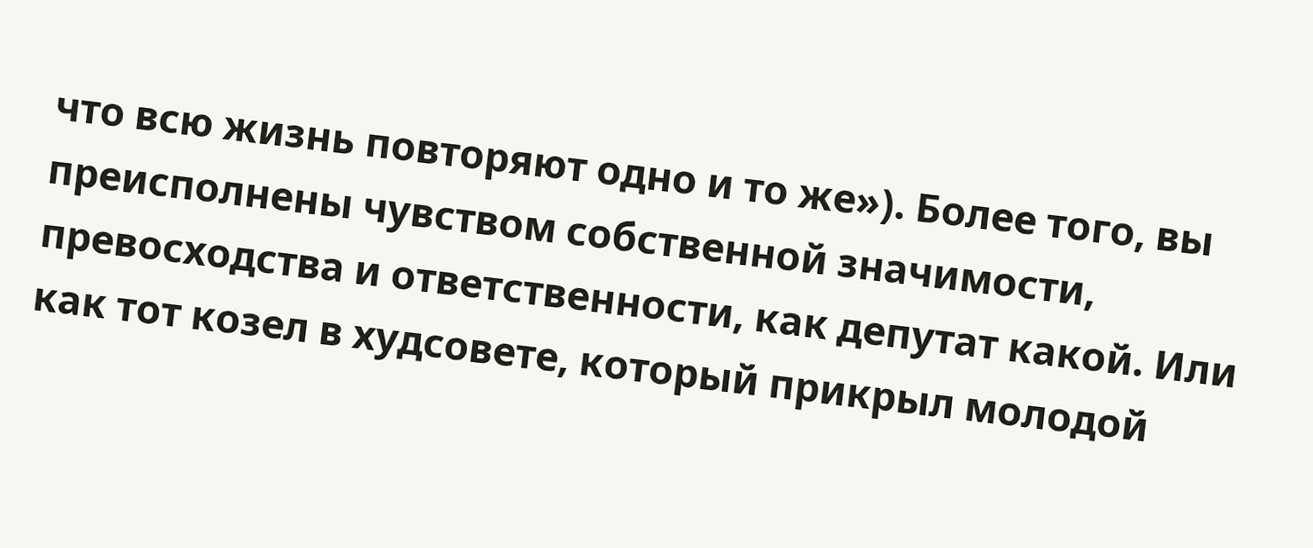что всю жизнь повторяют одно и то же»). Более того, вы преисполнены чувством собственной значимости, превосходства и ответственности, как депутат какой. Или как тот козел в худсовете, который прикрыл молодой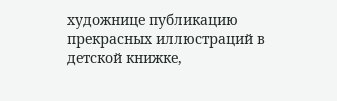художнице публикацию прекрасных иллюстраций в детской книжке,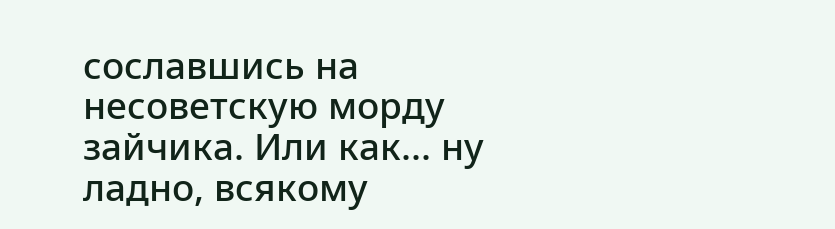сославшись на несоветскую морду зайчика. Или как... ну ладно, всякому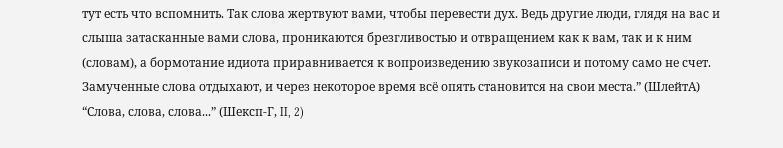тут есть что вспомнить. Так слова жертвуют вами, чтобы перевести дух. Ведь другие люди, глядя на вас и слыша затасканные вами слова, проникаются брезгливостью и отвращением как к вам, так и к ним (словам), а бормотание идиота приравнивается к вопроизведению звукозаписи и потому само не счет. Замученные слова отдыхают, и через некоторое время всё опять становится на свои места.” (ШлейтА)
“Слова, слова, слова...” (Шексп-Г, II, 2)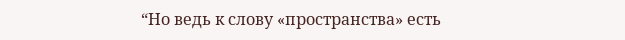“Но ведь к слову «пространства» есть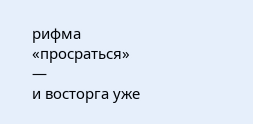рифма «просраться» —
и восторга уже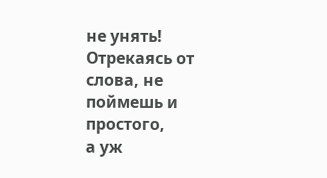не унять!
Отрекаясь от слова, не поймешь и простого,
а уж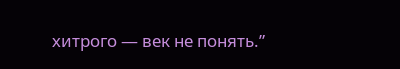хитрого — век не понять.”